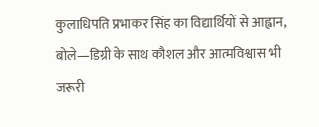कुलाधिपति प्रभाकर सिंह का विद्यार्थियों से आह्वान, बोले—डिग्री के साथ कौशल और आत्मविश्वास भी जरूरी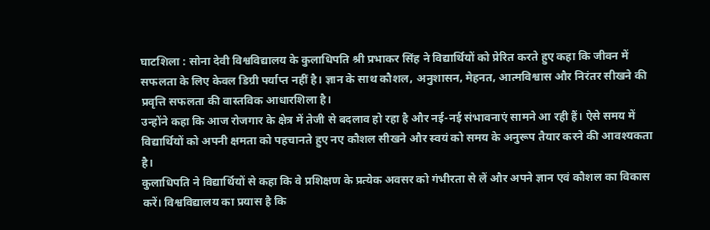घाटशिला : सोना देवी विश्वविद्यालय के कुलाधिपति श्री प्रभाकर सिंह ने विद्यार्थियों को प्रेरित करते हुए कहा कि जीवन में सफलता के लिए केवल डिग्री पर्याप्त नहीं है। ज्ञान के साथ कौशल, अनुशासन, मेहनत, आत्मविश्वास और निरंतर सीखने की प्रवृत्ति सफलता की वास्तविक आधारशिला है।
उन्होंने कहा कि आज रोजगार के क्षेत्र में तेजी से बदलाव हो रहा है और नई-नई संभावनाएं सामने आ रही हैं। ऐसे समय में विद्यार्थियों को अपनी क्षमता को पहचानते हुए नए कौशल सीखने और स्वयं को समय के अनुरूप तैयार करने की आवश्यकता है।
कुलाधिपति ने विद्यार्थियों से कहा कि वे प्रशिक्षण के प्रत्येक अवसर को गंभीरता से लें और अपने ज्ञान एवं कौशल का विकास करें। विश्वविद्यालय का प्रयास है कि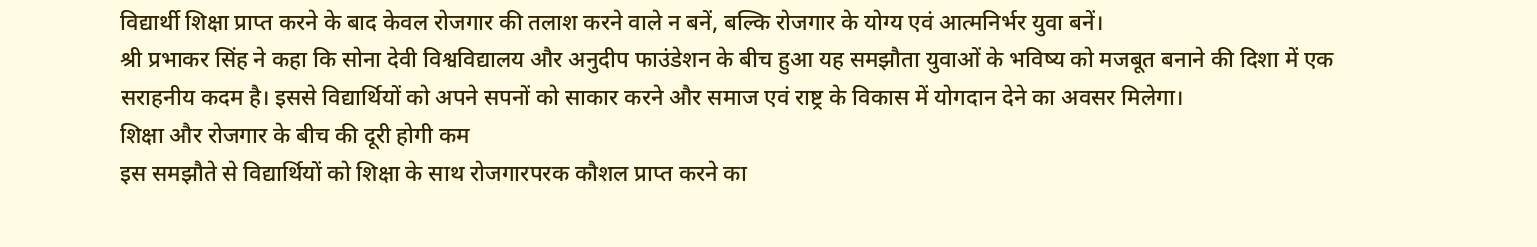विद्यार्थी शिक्षा प्राप्त करने के बाद केवल रोजगार की तलाश करने वाले न बनें, बल्कि रोजगार के योग्य एवं आत्मनिर्भर युवा बनें।
श्री प्रभाकर सिंह ने कहा कि सोना देवी विश्वविद्यालय और अनुदीप फाउंडेशन के बीच हुआ यह समझौता युवाओं के भविष्य को मजबूत बनाने की दिशा में एक सराहनीय कदम है। इससे विद्यार्थियों को अपने सपनों को साकार करने और समाज एवं राष्ट्र के विकास में योगदान देने का अवसर मिलेगा।
शिक्षा और रोजगार के बीच की दूरी होगी कम
इस समझौते से विद्यार्थियों को शिक्षा के साथ रोजगारपरक कौशल प्राप्त करने का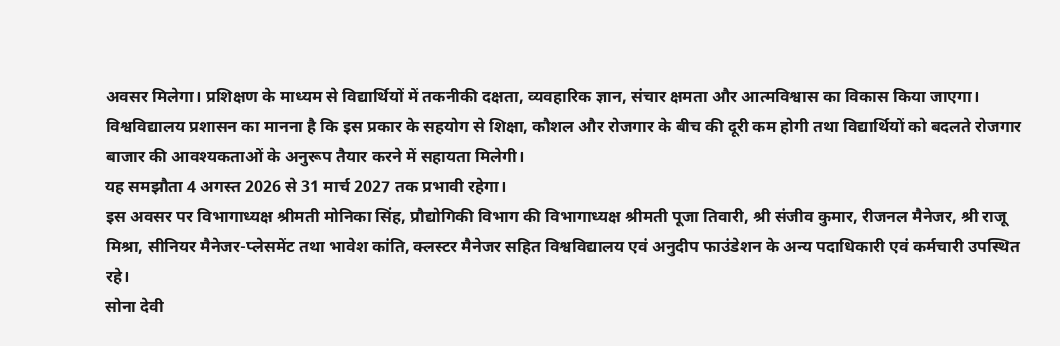अवसर मिलेगा। प्रशिक्षण के माध्यम से विद्यार्थियों में तकनीकी दक्षता, व्यवहारिक ज्ञान, संचार क्षमता और आत्मविश्वास का विकास किया जाएगा।
विश्वविद्यालय प्रशासन का मानना है कि इस प्रकार के सहयोग से शिक्षा, कौशल और रोजगार के बीच की दूरी कम होगी तथा विद्यार्थियों को बदलते रोजगार बाजार की आवश्यकताओं के अनुरूप तैयार करने में सहायता मिलेगी।
यह समझौता 4 अगस्त 2026 से 31 मार्च 2027 तक प्रभावी रहेगा।
इस अवसर पर विभागाध्यक्ष श्रीमती मोनिका सिंह, प्रौद्योगिकी विभाग की विभागाध्यक्ष श्रीमती पूजा तिवारी, श्री संजीव कुमार, रीजनल मैनेजर, श्री राजू मिश्रा, सीनियर मैनेजर-प्लेसमेंट तथा भावेश कांति, क्लस्टर मैनेजर सहित विश्वविद्यालय एवं अनुदीप फाउंडेशन के अन्य पदाधिकारी एवं कर्मचारी उपस्थित रहे।
सोना देवी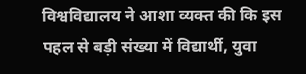विश्वविद्यालय ने आशा व्यक्त की कि इस पहल से बड़ी संख्या में विद्यार्थी, युवा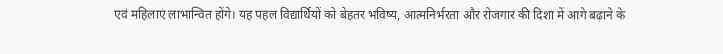एवं महिलाएं लाभान्वित होंगे। यह पहल विद्यार्थियों को बेहतर भविष्य, आत्मनिर्भरता और रोजगार की दिशा में आगे बढ़ाने के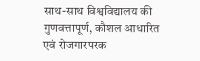साथ-साथ विश्वविद्यालय की गुणवत्तापूर्ण, कौशल आधारित एवं रोजगारपरक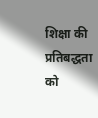शिक्षा की प्रतिबद्धता को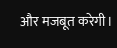और मजबूत करेगी।